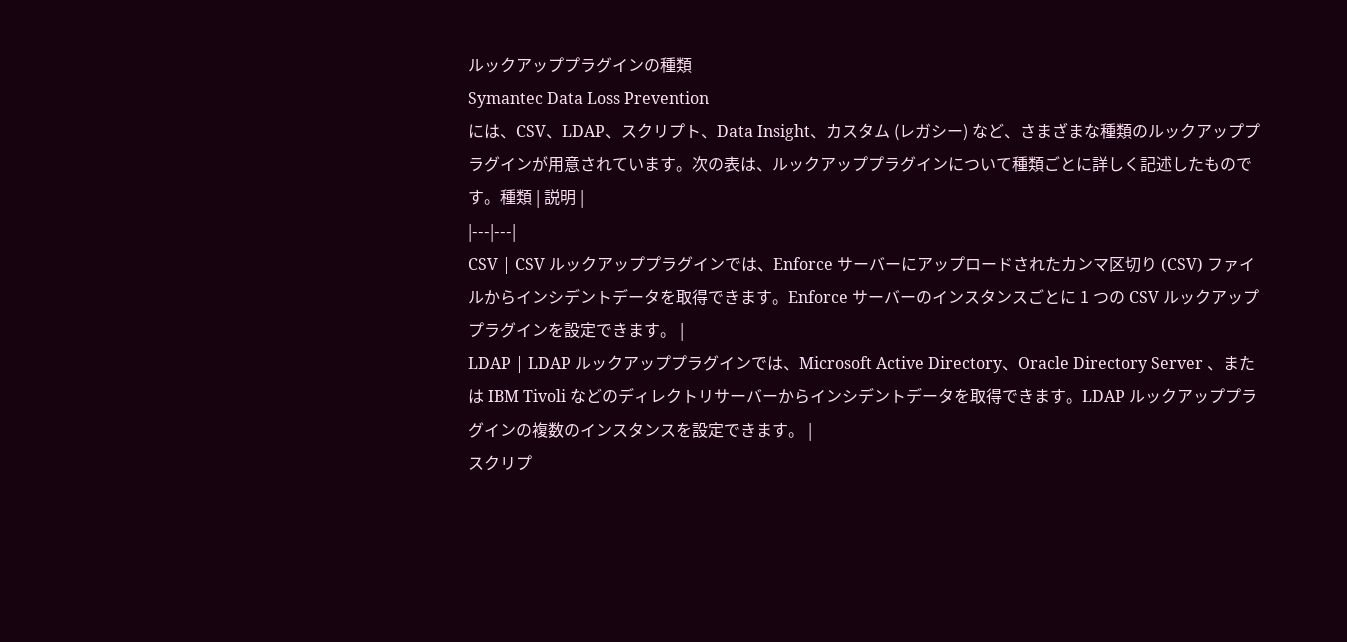ルックアッププラグインの種類
Symantec Data Loss Prevention
には、CSV、LDAP、スクリプト、Data Insight、カスタム (レガシー) など、さまざまな種類のルックアッププラグインが用意されています。次の表は、ルックアッププラグインについて種類ごとに詳しく記述したものです。種類 | 説明 |
|---|---|
CSV | CSV ルックアッププラグインでは、Enforce サーバーにアップロードされたカンマ区切り (CSV) ファイルからインシデントデータを取得できます。Enforce サーバーのインスタンスごとに 1 つの CSV ルックアッププラグインを設定できます。 |
LDAP | LDAP ルックアッププラグインでは、Microsoft Active Directory、Oracle Directory Server 、または IBM Tivoli などのディレクトリサーバーからインシデントデータを取得できます。LDAP ルックアッププラグインの複数のインスタンスを設定できます。 |
スクリプ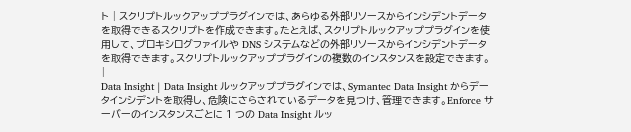ト | スクリプトルックアッププラグインでは、あらゆる外部リソースからインシデントデータを取得できるスクリプトを作成できます。たとえば、スクリプトルックアッププラグインを使用して、プロキシログファイルや DNS システムなどの外部リソースからインシデントデータを取得できます。スクリプトルックアッププラグインの複数のインスタンスを設定できます。 |
Data Insight | Data Insight ルックアッププラグインでは、Symantec Data Insight からデータインシデントを取得し、危険にさらされているデータを見つけ、管理できます。Enforce サーバーのインスタンスごとに 1 つの Data Insight ルッ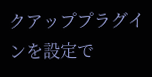クアッププラグインを設定で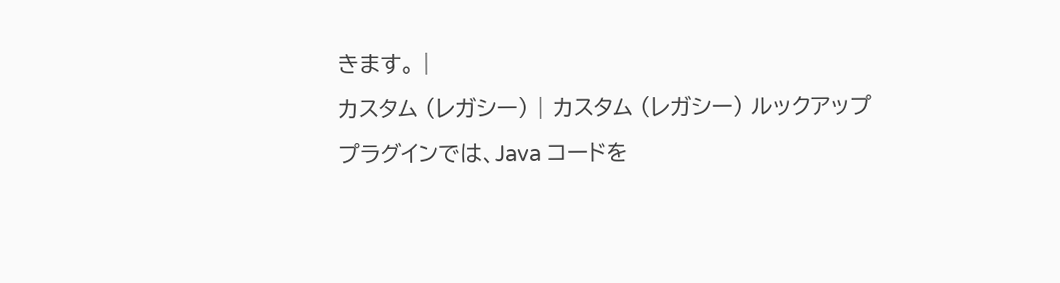きます。 |
カスタム (レガシー) | カスタム (レガシー) ルックアッププラグインでは、Java コードを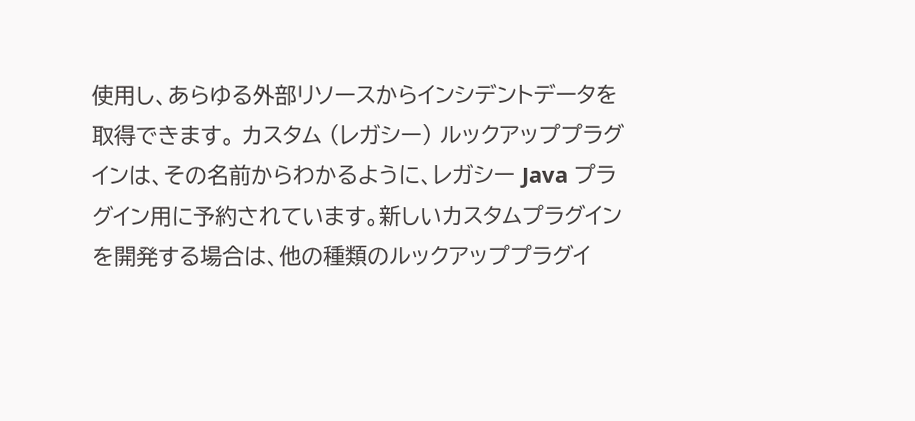使用し、あらゆる外部リソースからインシデントデータを取得できます。 カスタム (レガシー) ルックアッププラグインは、その名前からわかるように、レガシー Java プラグイン用に予約されています。新しいカスタムプラグインを開発する場合は、他の種類のルックアッププラグイ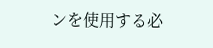ンを使用する必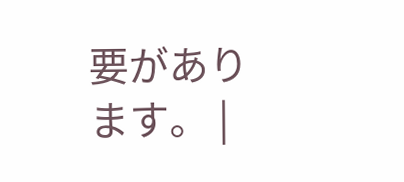要があります。 |